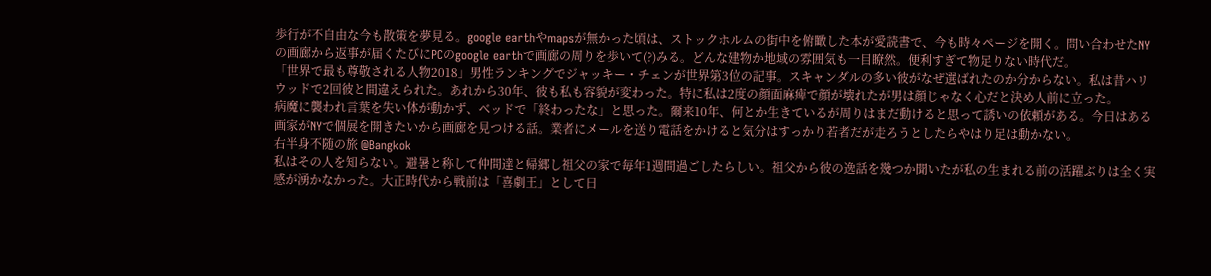歩行が不自由な今も散策を夢見る。google earthやmapsが無かった頃は、ストックホルムの街中を俯瞰した本が愛読書で、今も時々ページを開く。問い合わせたNYの画廊から返事が届くたびにPCのgoogle earthで画廊の周りを歩いて(?)みる。どんな建物か地域の雰囲気も一目瞭然。便利すぎて物足りない時代だ。
「世界で最も尊敬される人物2018」男性ランキングでジャッキー・チェンが世界第3位の記事。スキャンダルの多い彼がなぜ選ばれたのか分からない。私は昔ハリウッドで2回彼と間違えられた。あれから30年、彼も私も容貌が変わった。特に私は2度の顔面麻痺で顔が壊れたが男は顔じゃなく心だと決め人前に立った。
病魔に襲われ言葉を失い体が動かず、ベッドで「終わったな」と思った。爾来10年、何とか生きているが周りはまだ動けると思って誘いの依頼がある。今日はある画家がNYで個展を開きたいから画廊を見つける話。業者にメールを送り電話をかけると気分はすっかり若者だが走ろうとしたらやはり足は動かない。
右半身不随の旅 @Bangkok
私はその人を知らない。避暑と称して仲間達と帰郷し祖父の家で毎年1週間過ごしたらしい。祖父から彼の逸話を幾つか聞いたが私の生まれる前の活躍ぶりは全く実感が湧かなかった。大正時代から戦前は「喜劇王」として日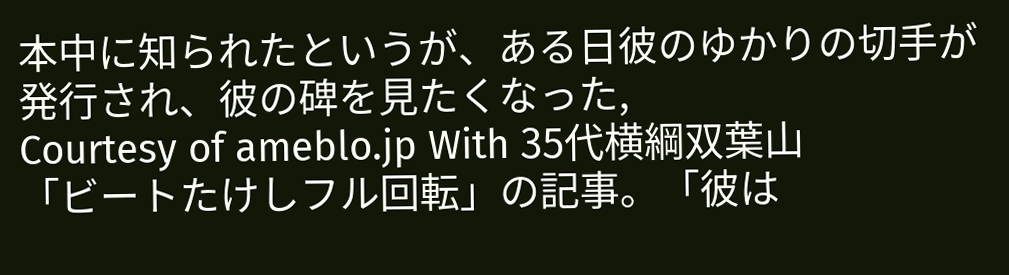本中に知られたというが、ある日彼のゆかりの切手が発行され、彼の碑を見たくなった,
Courtesy of ameblo.jp With 35代横綱双葉山
「ビートたけしフル回転」の記事。「彼は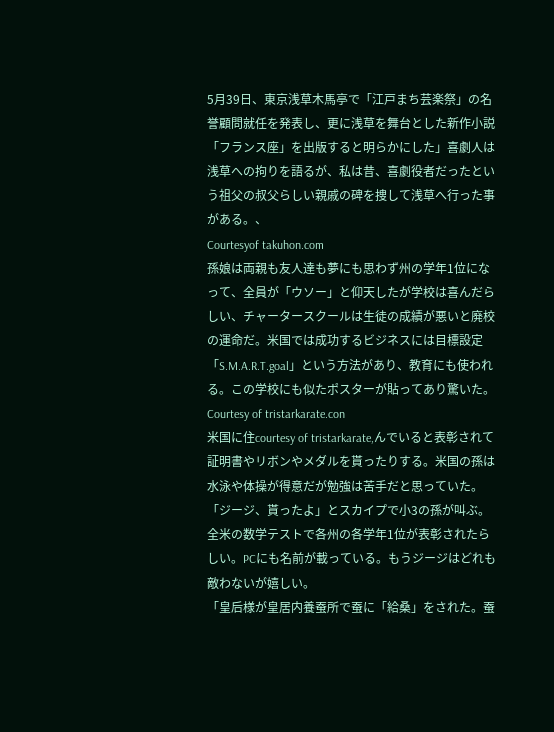5月39日、東京浅草木馬亭で「江戸まち芸楽祭」の名誉顧問就任を発表し、更に浅草を舞台とした新作小説「フランス座」を出版すると明らかにした」喜劇人は浅草への拘りを語るが、私は昔、喜劇役者だったという祖父の叔父らしい親戚の碑を捜して浅草へ行った事がある。、
Courtesyof takuhon.com
孫娘は両親も友人達も夢にも思わず州の学年1位になって、全員が「ウソー」と仰天したが学校は喜んだらしい、チャータースクールは生徒の成績が悪いと廃校の運命だ。米国では成功するビジネスには目標設定「S.M.A.R.T.goal」という方法があり、教育にも使われる。この学校にも似たポスターが貼ってあり驚いた。
Courtesy of tristarkarate.con
米国に住courtesy of tristarkarate,んでいると表彰されて証明書やリボンやメダルを貰ったりする。米国の孫は水泳や体操が得意だが勉強は苦手だと思っていた。「ジージ、貰ったよ」とスカイプで小3の孫が叫ぶ。全米の数学テストで各州の各学年1位が表彰されたらしい。PCにも名前が載っている。もうジージはどれも敵わないが嬉しい。
「皇后様が皇居内養蚕所で蚕に「給桑」をされた。蚕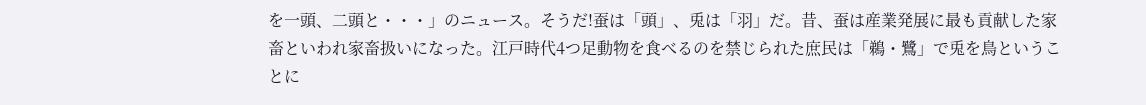を一頭、二頭と・・・」のニュース。そうだ!蚕は「頭」、兎は「羽」だ。昔、蚕は産業発展に最も貢献した家畜といわれ家畜扱いになった。江戸時代4つ足動物を食べるのを禁じられた庶民は「鵜・鷺」で兎を鳥ということに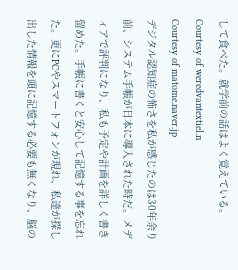して食べた。就学前の話はよく覚えている。
Courtesy of weredvantextiel.n
Courtesy of matome.naver.jp
デジタル認知症の怖さを私が感じたのは30年余り前、システム手帳が日本に導入された時だ。メディアで評判になり、私も予定や計画を詳しく書き留めた。手帳に書くと安心して記憶する事を忘れた。更にPCやスマートフォンが現れ、私達が探し出した情報を頭に記憶する必要も無くなり、脳の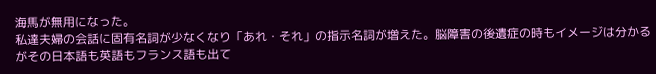海馬が無用になった。
私達夫婦の会話に固有名詞が少なくなり「あれ・それ」の指示名詞が増えた。脳障害の後遺症の時もイメージは分かるがその日本語も英語もフランス語も出て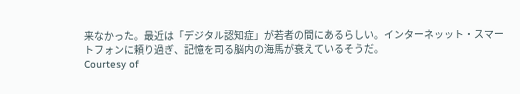来なかった。最近は「デジタル認知症」が若者の間にあるらしい。インターネッット・スマートフォンに頼り過ぎ、記憶を司る脳内の海馬が衰えているそうだ。
Courtesy of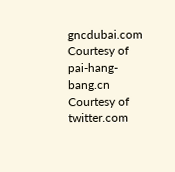gncdubai.com
Courtesy of pai-hang-bang.cn
Courtesy of twitter.com